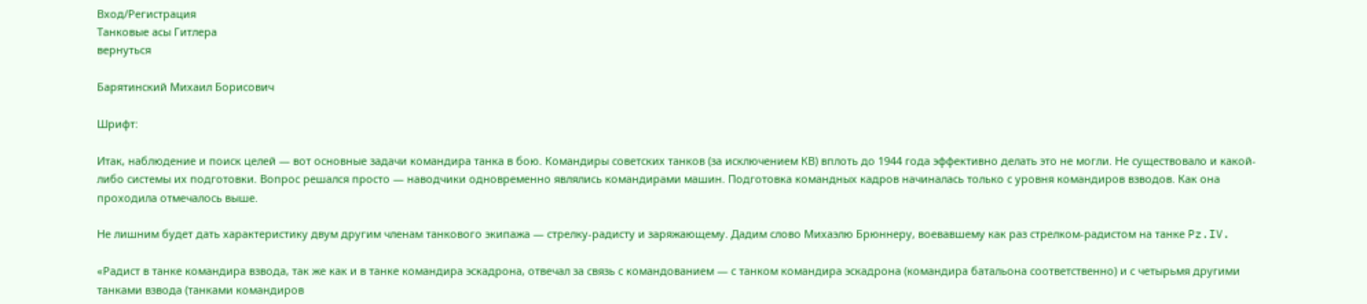Вход/Регистрация
Танковые асы Гитлера
вернуться

Барятинский Михаил Борисович

Шрифт:

Итак, наблюдение и поиск целей — вот основные задачи командира танка в бою. Командиры советских танков (за исключением КВ) вплоть до 1944 года эффективно делать это не могли. Не существовало и какой-либо системы их подготовки. Вопрос решался просто — наводчики одновременно являлись командирами машин. Подготовка командных кадров начиналась только с уровня командиров взводов. Как она проходила отмечалось выше.

Не лишним будет дать характеристику двум другим членам танкового экипажа — стрелку-радисту и заряжающему. Дадим слово Михаэлю Брюннеру, воевавшему как раз стрелком-радистом на танке Pz.IV.

«Радист в танке командира взвода, так же как и в танке командира эскадрона, отвечал за связь с командованием — с танком командира эскадрона (командира батальона соответственно) и с четырьмя другими танками взвода (танками командиров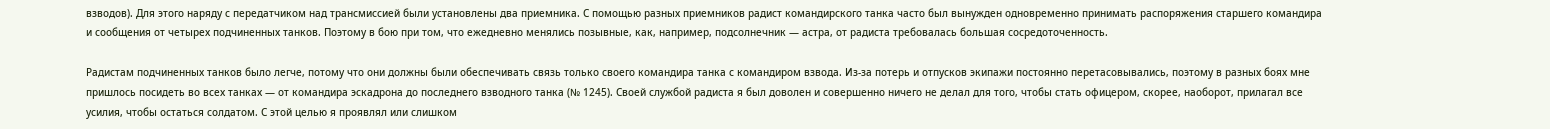взводов). Для этого наряду с передатчиком над трансмиссией были установлены два приемника. С помощью разных приемников радист командирского танка часто был вынужден одновременно принимать распоряжения старшего командира и сообщения от четырех подчиненных танков. Поэтому в бою при том, что ежедневно менялись позывные, как, например, подсолнечник — астра, от радиста требовалась большая сосредоточенность.

Радистам подчиненных танков было легче, потому что они должны были обеспечивать связь только своего командира танка с командиром взвода. Из-за потерь и отпусков экипажи постоянно перетасовывались, поэтому в разных боях мне пришлось посидеть во всех танках — от командира эскадрона до последнего взводного танка (№ 1245). Своей службой радиста я был доволен и совершенно ничего не делал для того, чтобы стать офицером, скорее, наоборот, прилагал все усилия, чтобы остаться солдатом. С этой целью я проявлял или слишком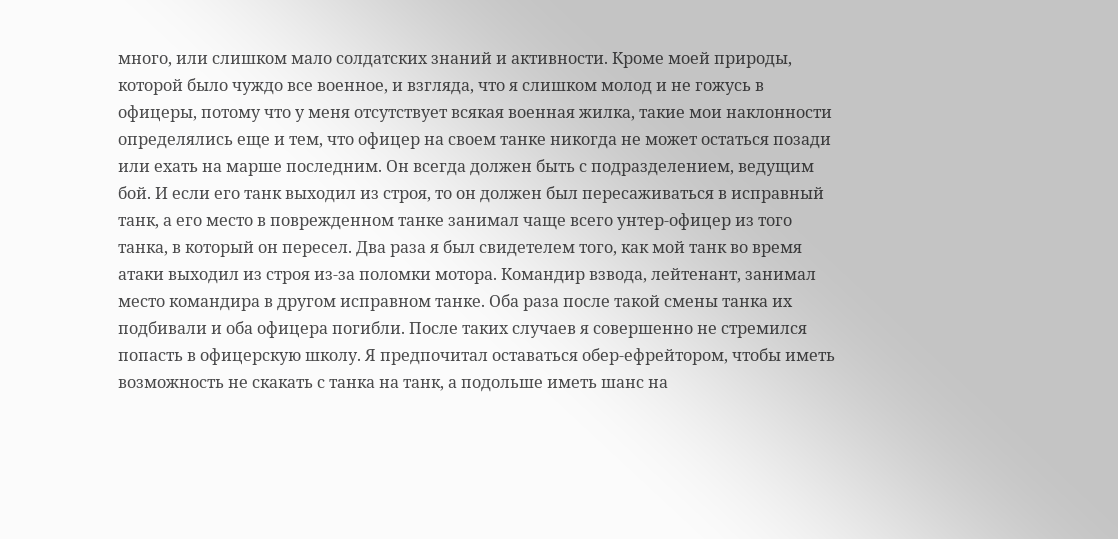много, или слишком мало солдатских знаний и активности. Кроме моей природы, которой было чуждо все военное, и взгляда, что я слишком молод и не гожусь в офицеры, потому что у меня отсутствует всякая военная жилка, такие мои наклонности определялись еще и тем, что офицер на своем танке никогда не может остаться позади или ехать на марше последним. Он всегда должен быть с подразделением, ведущим бой. И если его танк выходил из строя, то он должен был пересаживаться в исправный танк, а его место в поврежденном танке занимал чаще всего унтер-офицер из того танка, в который он пересел. Два раза я был свидетелем того, как мой танк во время атаки выходил из строя из-за поломки мотора. Командир взвода, лейтенант, занимал место командира в другом исправном танке. Оба раза после такой смены танка их подбивали и оба офицера погибли. После таких случаев я совершенно не стремился попасть в офицерскую школу. Я предпочитал оставаться обер-ефрейтором, чтобы иметь возможность не скакать с танка на танк, а подольше иметь шанс на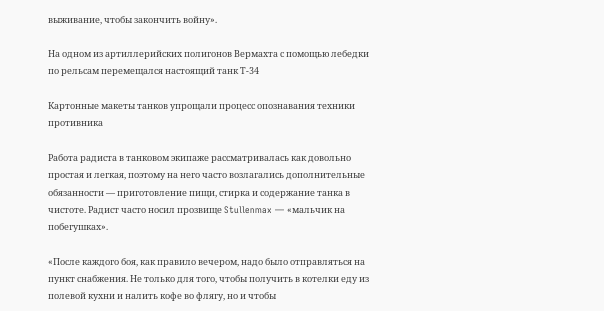выживание, чтобы закончить войну».

На одном из артиллерийских полигонов Вермахта с помощью лебедки по рельсам перемещался настоящий танк Т-34

Картонные макеты танков упрощали процесс опознавания техники противника

Работа радиста в танковом экипаже рассматривалась как довольно простая и легкая, поэтому на него часто возлагались дополнительные обязанности — приготовление пищи, стирка и содержание танка в чистоте. Радист часто носил прозвище Stullenmax — «мальчик на побегушках».

«После каждого боя, как правило вечером, надо было отправляться на пункт снабжения. Не только для того, чтобы получить в котелки еду из полевой кухни и налить кофе во флягу, но и чтобы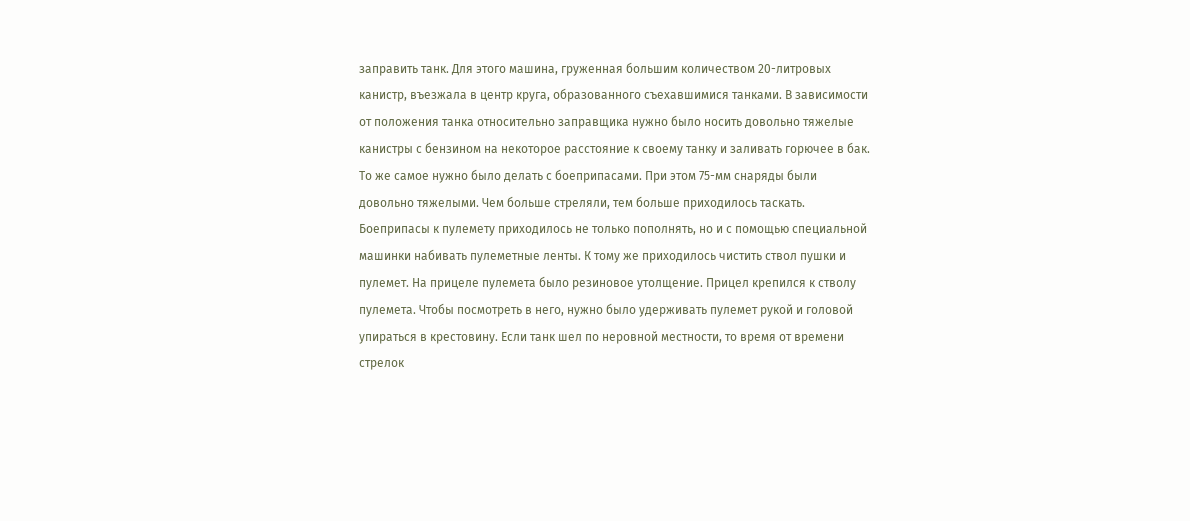заправить танк. Для этого машина, груженная большим количеством 20-литровых канистр, въезжала в центр круга, образованного съехавшимися танками. В зависимости от положения танка относительно заправщика нужно было носить довольно тяжелые канистры с бензином на некоторое расстояние к своему танку и заливать горючее в бак. То же самое нужно было делать с боеприпасами. При этом 75-мм снаряды были довольно тяжелыми. Чем больше стреляли, тем больше приходилось таскать. Боеприпасы к пулемету приходилось не только пополнять, но и с помощью специальной машинки набивать пулеметные ленты. К тому же приходилось чистить ствол пушки и пулемет. На прицеле пулемета было резиновое утолщение. Прицел крепился к стволу пулемета. Чтобы посмотреть в него, нужно было удерживать пулемет рукой и головой упираться в крестовину. Если танк шел по неровной местности, то время от времени стрелок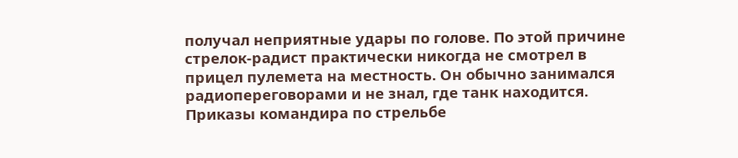получал неприятные удары по голове. По этой причине стрелок-радист практически никогда не смотрел в прицел пулемета на местность. Он обычно занимался радиопереговорами и не знал, где танк находится. Приказы командира по стрельбе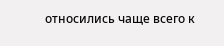относились чаще всего к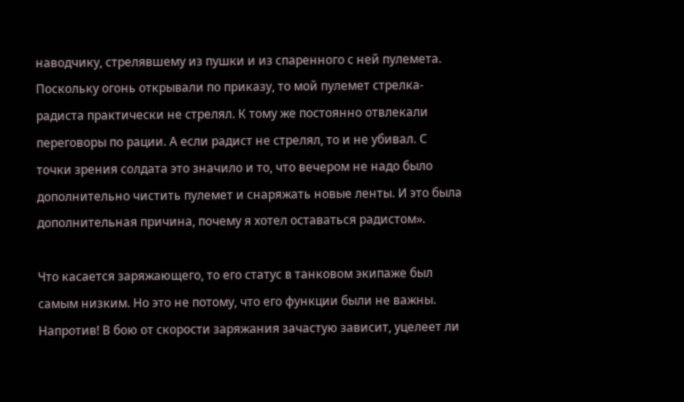наводчику, стрелявшему из пушки и из спаренного с ней пулемета. Поскольку огонь открывали по приказу, то мой пулемет стрелка-радиста практически не стрелял. К тому же постоянно отвлекали переговоры по рации. А если радист не стрелял, то и не убивал. С точки зрения солдата это значило и то, что вечером не надо было дополнительно чистить пулемет и снаряжать новые ленты. И это была дополнительная причина, почему я хотел оставаться радистом».

Что касается заряжающего, то его статус в танковом экипаже был самым низким. Но это не потому, что его функции были не важны. Напротив! В бою от скорости заряжания зачастую зависит, уцелеет ли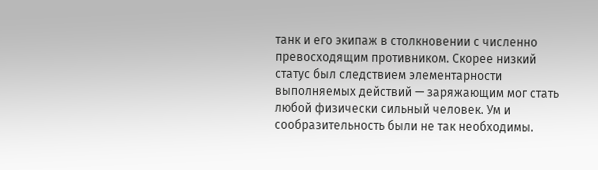танк и его экипаж в столкновении с численно превосходящим противником. Скорее низкий статус был следствием элементарности выполняемых действий — заряжающим мог стать любой физически сильный человек. Ум и сообразительность были не так необходимы.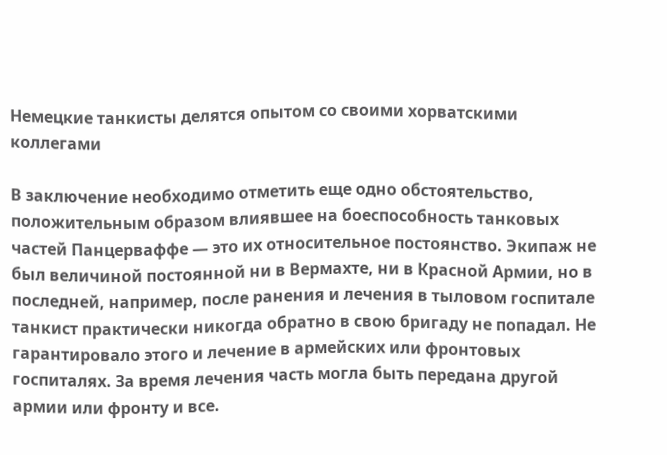Немецкие танкисты делятся опытом со своими хорватскими коллегами

В заключение необходимо отметить еще одно обстоятельство, положительным образом влиявшее на боеспособность танковых частей Панцерваффе — это их относительное постоянство. Экипаж не был величиной постоянной ни в Вермахте, ни в Красной Армии, но в последней, например, после ранения и лечения в тыловом госпитале танкист практически никогда обратно в свою бригаду не попадал. Не гарантировало этого и лечение в армейских или фронтовых госпиталях. За время лечения часть могла быть передана другой армии или фронту и все.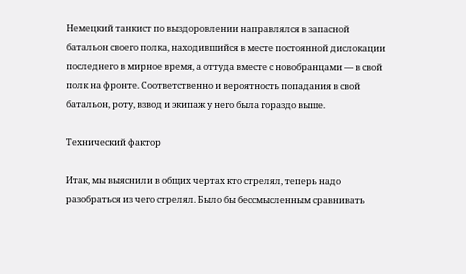Немецкий танкист по выздоровлении направлялся в запасной батальон своего полка, находившийся в месте постоянной дислокации последнего в мирное время, а оттуда вместе с новобранцами — в свой полк на фронте. Соответственно и вероятность попадания в свой батальон, роту, взвод и экипаж у него была гораздо выше.

Технический фактор

Итак, мы выяснили в общих чертах кто стрелял, теперь надо разобраться из чего стрелял. Было бы бессмысленным сравнивать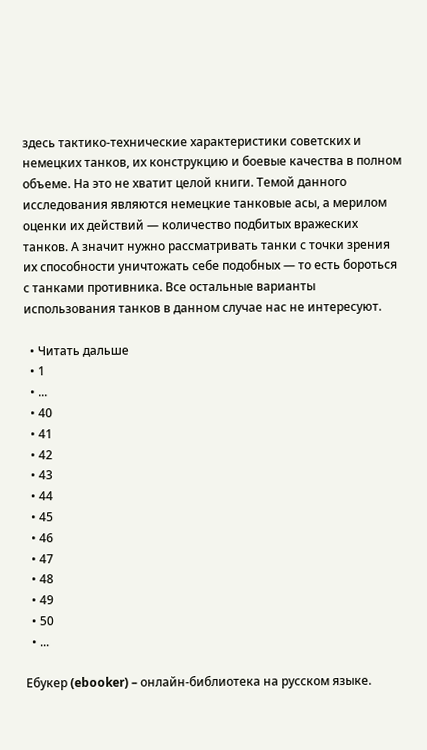здесь тактико-технические характеристики советских и немецких танков, их конструкцию и боевые качества в полном объеме. На это не хватит целой книги. Темой данного исследования являются немецкие танковые асы, а мерилом оценки их действий — количество подбитых вражеских танков. А значит нужно рассматривать танки с точки зрения их способности уничтожать себе подобных — то есть бороться с танками противника. Все остальные варианты использования танков в данном случае нас не интересуют.

  • Читать дальше
  • 1
  • ...
  • 40
  • 41
  • 42
  • 43
  • 44
  • 45
  • 46
  • 47
  • 48
  • 49
  • 50
  • ...

Ебукер (ebooker) – онлайн-библиотека на русском языке.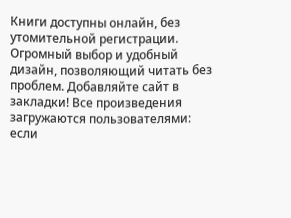Книги доступны онлайн, без утомительной регистрации. Огромный выбор и удобный дизайн, позволяющий читать без проблем. Добавляйте сайт в закладки! Все произведения загружаются пользователями: если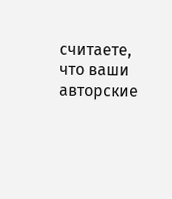считаете, что ваши авторские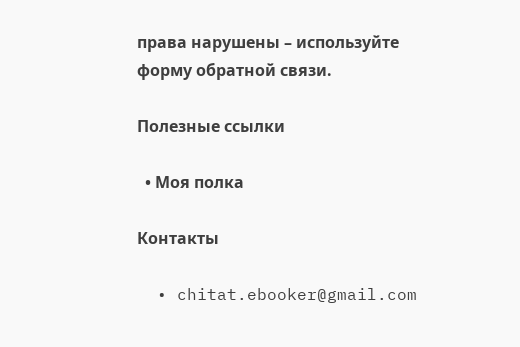права нарушены – используйте форму обратной связи.

Полезные ссылки

  • Моя полка

Контакты

  • chitat.ebooker@gmail.com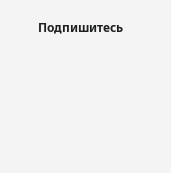Подпишитесь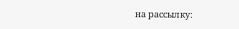на рассылку: